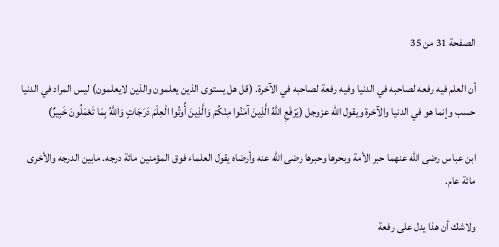الصفحة 31 من 35

أن العلم فيه رفعه لصاحبه في الدنيا وفيه رفعة لصاحبه في الآخرة. (قل هل يستوى الذين يعلمون والذين لايعلمون) ليس المراد في الدنيا حسب وإنما هو في الدنيا والآخرة ويقول الله عزوجل (يَرْفَعِ اللَّهُ الَّذِينَ آمَنُوا مِنْكُمْ وَالَّذِينَ أُوتُوا الْعِلْمَ دَرَجَاتٍ وَاللَّهُ بِمَا تَعْمَلُونَ خَبِيرٌ)

ابن عباس رضى الله عنهما حبر الأمة وبحرها وحبرها رضى الله عنه وأرضاه يقول العلماء فوق المؤمنين مائة درجه. مابين الدرجه والأخرى مائة عام.

ولاشك أن هذا يدل على رفعة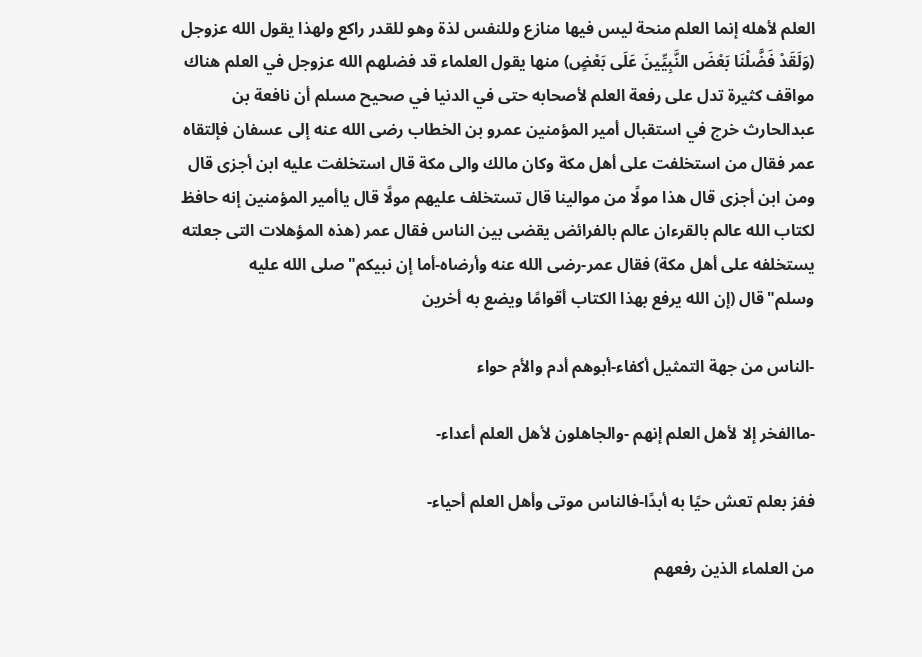العلم لأهله إنما العلم منحة ليس فيها منازع وللنفس لذة وهو للقدر راكع ولهذا يقول الله عزوجل (وَلَقَدْ فَضَّلْنَا بَعْضَ النَّبِيِّينَ عَلَى بَعْضٍ) منها يقول العلماء قد فضلهم الله عزوجل في العلم هناك مواقف كثيرة تدل على رفعة العلم لأصحابه حتى في الدنيا في صحيح مسلم أن نافعة بن عبدالحارث خرج في استقبال أمير المؤمنين عمرو بن الخطاب رضى الله عنه إلى عسفان فإلتقاه عمر فقال من استخلفت على أهل مكة وكان مالك والى مكة قال استخلفت عليه ابن أجزى قال ومن ابن أجزى قال هذا مولًا من موالينا قال تستخلف عليهم مولًا قال ياأمير المؤمنين إنه حافظ لكتاب الله عالم بالقرءان عالم بالفرائض يقضى بين الناس فقال عمر (هذه المؤهلات التى جعلته يستخلفه على أهل مكة) فقال عمر-رضى الله عنه وأرضاه-أما إن نبيكم"صلى الله عليه وسلم"قال (إن الله يرفع بهذا الكتاب أقوامًا ويضع به أخرين

-الناس من جهة التمثيل أكفاء-أبوهم أدم والأم حواء

-ماالفخر إلا لأهل العلم إنهم -والجاهلون لأهل العلم أعداء-

ففز بعلم تعش حيًا به أبدًا-فالناس موتى وأهل العلم أحياء-

من العلماء الذين رفعهم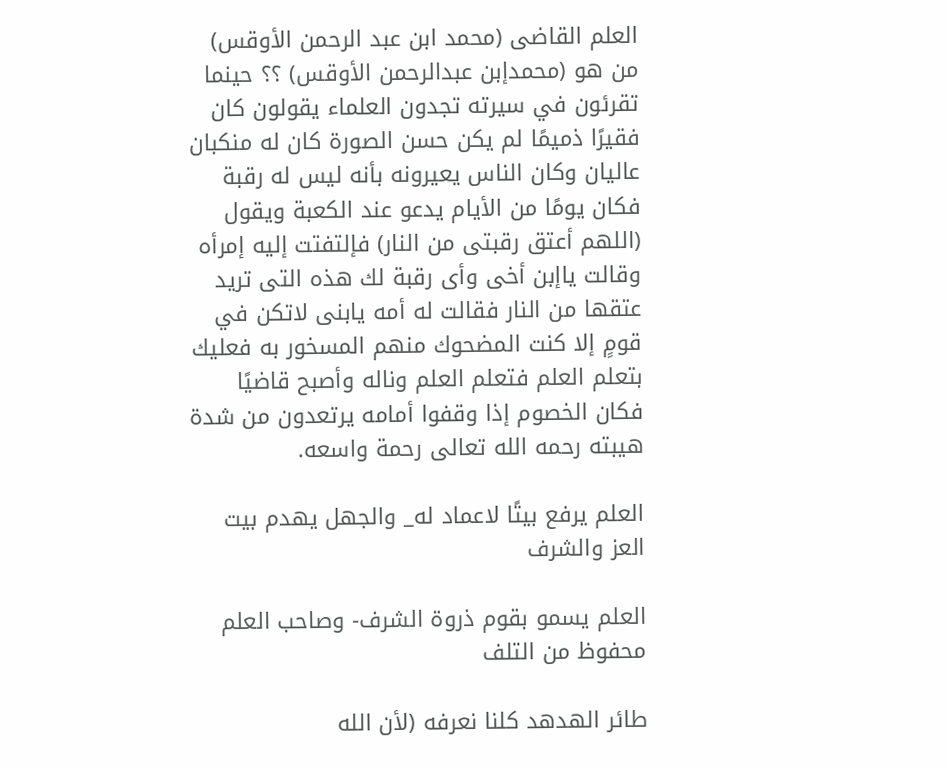العلم القاضى (محمد ابن عبد الرحمن الأوقس) من هو (محمدإبن عبدالرحمن الأوقس) ؟؟ حينما تقرئون في سيرته تجدون العلماء يقولون كان فقيرًا ذميمًا لم يكن حسن الصورة كان له منكبان عاليان وكان الناس يعيرونه بأنه ليس له رقبة فكان يومًا من الأيام يدعو عند الكعبة ويقول (اللهم أعتق رقبتى من النار) فإلتفتت إليه إمرأه وقالت ياإبن أخى وأى رقبة لك هذه التى تريد عتقها من النار فقالت له أمه يابنى لاتكن في قومٍ إلا كنت المضحوك منهم المسخور به فعليك بتعلم العلم فتعلم العلم وناله وأصبح قاضيًا فكان الخصوم إذا وقفوا أمامه يرتعدون من شدة هيبته رحمه الله تعالى رحمة واسعه.

العلم يرفع بيتًا لاعماد له_ والجهل يهدم بيت العز والشرف

العلم يسمو بقوم ذروة الشرف- وصاحب العلم محفوظ من التلف

طائر الهدهد كلنا نعرفه (لأن الله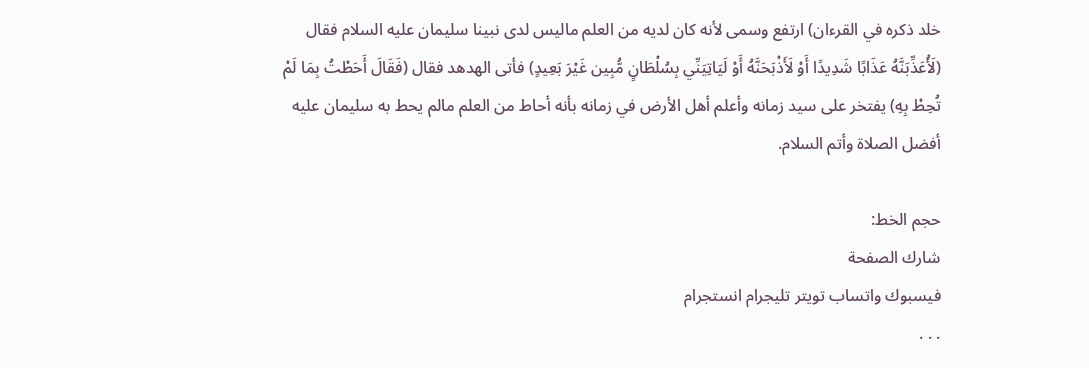خلد ذكره في القرءان) ارتفع وسمى لأنه كان لديه من العلم ماليس لدى نبينا سليمان عليه السلام فقال (لَأُعَذِّبَنَّهُ عَذَابًا شَدِيدًا أَوْ لَأَذْبَحَنَّهُ أَوْ لَيَاتِيَنِّي بِسُلْطَانٍ مُّبِين غَيْرَ بَعِيدٍ) فأتى الهدهد فقال (فَقَالَ أَحَطْتُ بِمَا لَمْ تُحِطْ بِهِ) يفتخر على سيد زمانه وأعلم أهل الأرض في زمانه بأنه أحاط من العلم مالم يحط به سليمان عليه أفضل الصلاة وأتم السلام.

حجم الخط:
شارك الصفحة
فيسبوك واتساب تويتر تليجرام انستجرام
. . .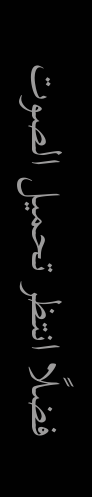فضلًا انتظر تحميل الصوت